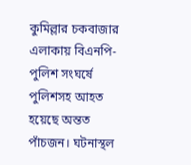কুমিল্লার চকবাজার এলাকায় বিএনপি-পুলিশ সংঘর্ষে পুলিশসহ আহত হয়েছে অন্তত পাঁচজন। ঘটনাস্থল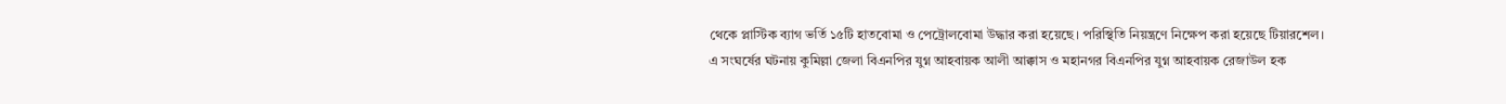থেকে প্লাস্টিক ব্যাগ ভর্তি ১৫টি হাতবোমা ও পেট্রোলবোমা উদ্ধার করা হয়েছে। পরিস্থিতি নিয়ন্ত্রণে নিক্ষেপ করা হয়েছে টিয়ারশেল।
এ সংঘর্ষের ঘটনায় কুমিল্লা জেলা বিএনপির যুগ্ন আহবায়ক আলী আক্কাস ও মহানগর বিএনপির যুগ্ন আহবায়ক রেজাউল হক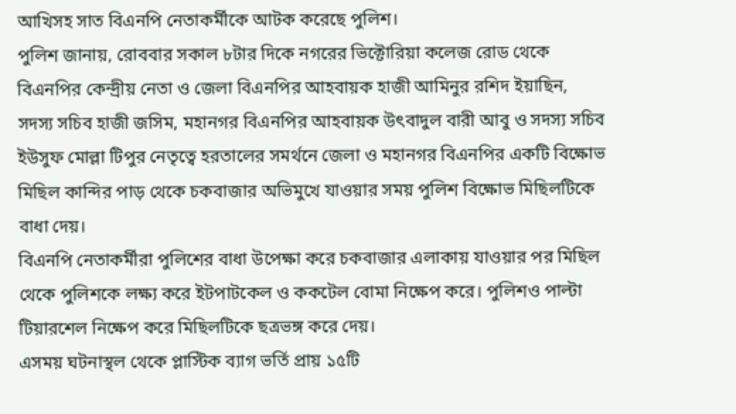আখিসহ সাত বিএনপি নেতাকর্মীকে আটক করেছে পুলিশ।
পুলিশ জানায়, রোববার সকাল ৮টার দিকে নগরের ভিক্টোরিয়া কলেজ রোড থেকে বিএনপির কেন্দ্রীয় নেতা ও জেলা বিএনপির আহবায়ক হাজী আমিনুর রশিদ ইয়াছিন, সদস্য সচিব হাজী জসিম, মহানগর বিএনপির আহবায়ক উৎবাদুল বারী আবু ও সদস্য সচিব ইউসুফ মোল্লা টিপুর নেতৃত্বে হরতালের সমর্থনে জেলা ও মহানগর বিএনপির একটি বিক্ষোভ মিছিল কান্দির পাড় থেকে চকবাজার অভিমুখে যাওয়ার সময় পুলিশ বিক্ষোভ মিছিলটিকে বাধা দেয়।
বিএনপি নেতাকর্মীরা পুলিশের বাধা উপেক্ষা করে চকবাজার এলাকায় যাওয়ার পর মিছিল থেকে পুলিশকে লক্ষ্য করে ইটপাটকেল ও ককটেল বোমা নিক্ষেপ করে। পুলিশও পাল্টা টিয়ারশেল নিক্ষেপ করে মিছিলটিকে ছত্রভঙ্গ করে দেয়।
এসময় ঘটনাস্থল থেকে প্লাস্টিক ব্যাগ ভর্তি প্রায় ১৫টি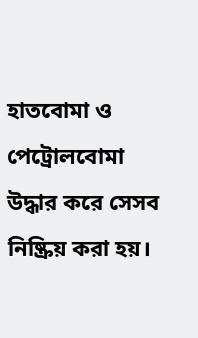হাতবোমা ও পেট্রোলবোমা উদ্ধার করে সেসব নিষ্ক্রিয় করা হয়।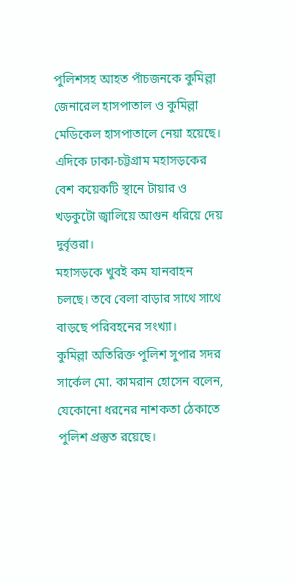পুলিশসহ আহত পাঁচজনকে কুমিল্লা জেনারেল হাসপাতাল ও কুমিল্লা মেডিকেল হাসপাতালে নেয়া হয়েছে।
এদিকে ঢাকা-চট্টগ্রাম মহাসড়কের বেশ কয়েকটি স্থানে টায়ার ও খড়কুটো জ্বালিয়ে আগুন ধরিয়ে দেয় দুর্বৃত্তরা।
মহাসড়কে খুবই কম যানবাহন চলছে। তবে বেলা বাড়ার সাথে সাথে বাড়ছে পরিবহনের সংখ্যা।
কুমিল্লা অতিরিক্ত পুলিশ সুপার সদর সার্কেল মো. কামরান হোসেন বলেন, যেকোনো ধরনের নাশকতা ঠেকাতে পুলিশ প্রস্তুত রয়েছে।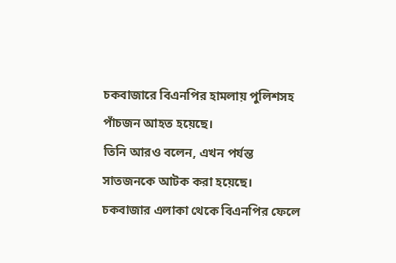চকবাজারে বিএনপির হামলায় পুলিশসহ পাঁচজন আহত হয়েছে।
তিনি আরও বলেন, এখন পর্যন্ত সাতজনকে আটক করা হয়েছে। চকবাজার এলাকা থেকে বিএনপির ফেলে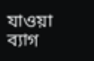যাওয়া ব্যাগ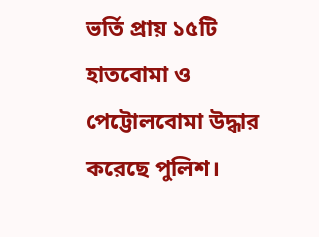ভর্তি প্রায় ১৫টি হাতবোমা ও পেট্টোলবোমা উদ্ধার করেছে পুলিশ।